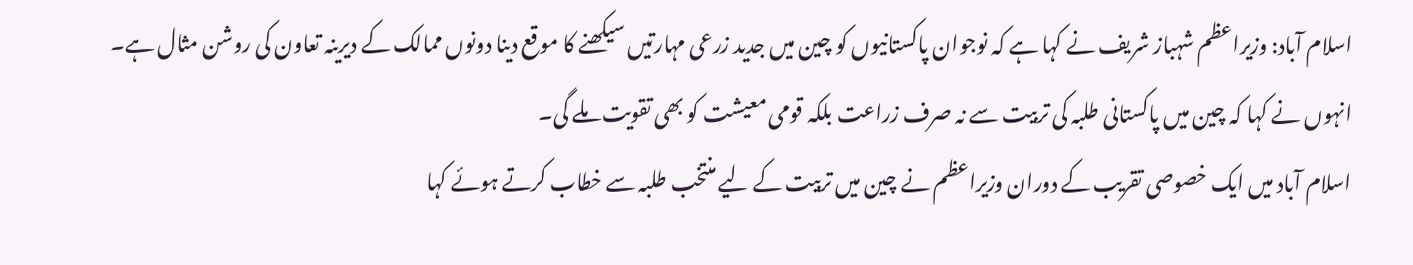اسلام آباد: وزیراعظم شہباز شریف نے کہا ہے کہ نوجوان پاکستانیوں کو چین میں جدید زرعی مہارتیں سیکھنے کا موقع دینا دونوں ممالک کے دیرینہ تعاون کی روشن مثال ہے۔ انہوں نے کہا کہ چین میں پاکستانی طلبہ کی تربیت سے نہ صرف زراعت بلکہ قومی معیشت کو بھی تقویت ملے گی۔
اسلام آباد میں ایک خصوصی تقریب کے دوران وزیراعظم نے چین میں تربیت کے لیے منتخب طلبہ سے خطاب کرتے ہوئے کہا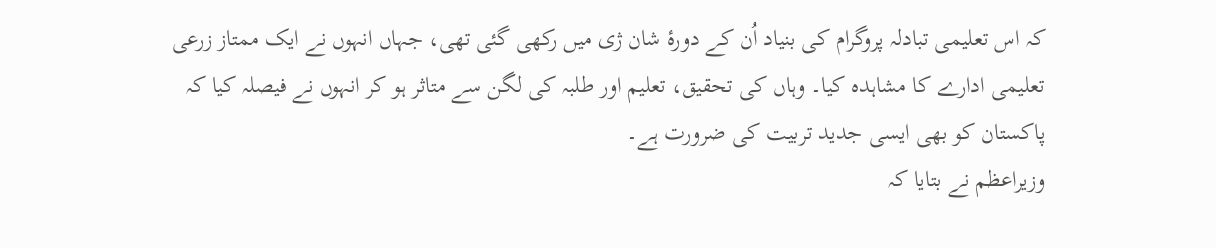کہ اس تعلیمی تبادلہ پروگرام کی بنیاد اُن کے دورۂ شان ژی میں رکھی گئی تھی، جہاں انہوں نے ایک ممتاز زرعی تعلیمی ادارے کا مشاہدہ کیا۔ وہاں کی تحقیق، تعلیم اور طلبہ کی لگن سے متاثر ہو کر انہوں نے فیصلہ کیا کہ پاکستان کو بھی ایسی جدید تربیت کی ضرورت ہے۔
وزیراعظم نے بتایا کہ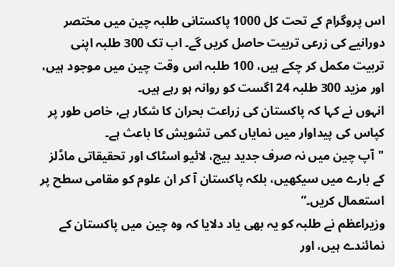اس پروگرام کے تحت کل 1000 پاکستانی طلبہ چین میں مختصر دورانیے کی زرعی تربیت حاصل کریں گے۔ اب تک 300 طلبہ اپنی تربیت مکمل کر چکے ہیں، 100 طلبہ اس وقت چین میں موجود ہیں، اور مزید 300 طلبہ 24 اگست کو روانہ ہو رہے ہیں۔
انہوں نے کہا کہ پاکستان کی زراعت بحران کا شکار ہے، خاص طور پر کپاس کی پیداوار میں نمایاں کمی تشویش کا باعث ہے۔
"آپ چین میں نہ صرف جدید بیج، لائیو اسٹاک اور تحقیقاتی ماڈلز کے بارے میں سیکھیں، بلکہ پاکستان آ کر ان علوم کو مقامی سطح پر استعمال کریں۔”
وزیراعظم نے طلبہ کو یہ بھی یاد دلایا کہ وہ چین میں پاکستان کے نمائندے ہیں، اور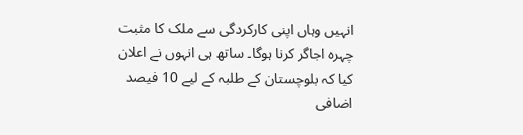انہیں وہاں اپنی کارکردگی سے ملک کا مثبت چہرہ اجاگر کرنا ہوگا۔ ساتھ ہی انہوں نے اعلان کیا کہ بلوچستان کے طلبہ کے لیے 10 فیصد اضافی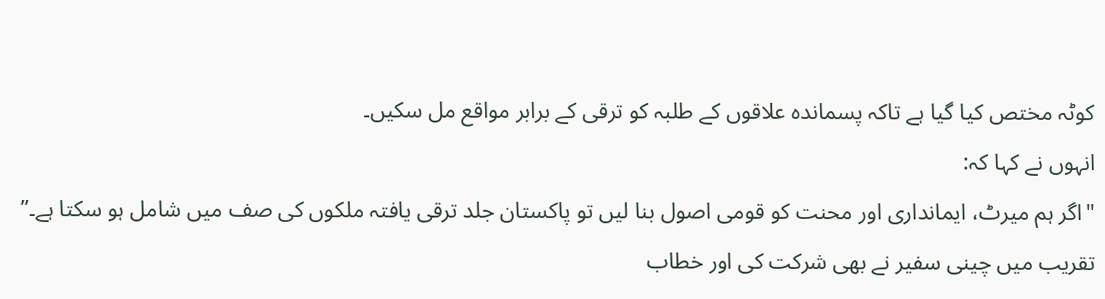کوٹہ مختص کیا گیا ہے تاکہ پسماندہ علاقوں کے طلبہ کو ترقی کے برابر مواقع مل سکیں۔
انہوں نے کہا کہ:
"اگر ہم میرٹ، ایمانداری اور محنت کو قومی اصول بنا لیں تو پاکستان جلد ترقی یافتہ ملکوں کی صف میں شامل ہو سکتا ہے۔”
تقریب میں چینی سفیر نے بھی شرکت کی اور خطاب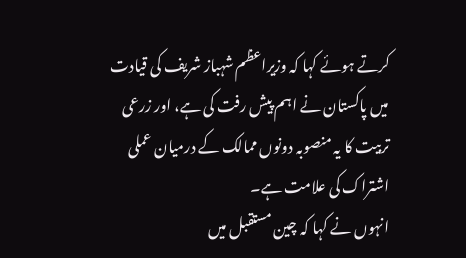کرتے ہوئے کہا کہ وزیراعظم شہباز شریف کی قیادت میں پاکستان نے اہم پیش رفت کی ہے، اور زرعی تربیت کا یہ منصوبہ دونوں ممالک کے درمیان عملی اشتراک کی علامت ہے۔
انہوں نے کہا کہ چین مستقبل میں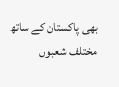بھی پاکستان کے ساتھ مختلف شعبوں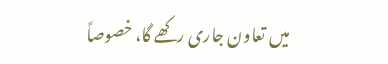میں تعاون جاری رکھے گا، خصوصاً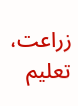زراعت، تعلیم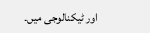اور ٹیکنالوجی میں۔